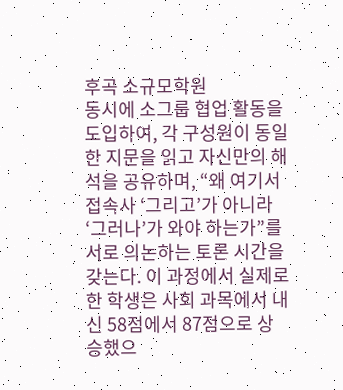후곡 소규모학원
동시에 소그룹 협업 활동을 도입하여, 각 구성원이 동일한 지문을 읽고 자신만의 해석을 공유하며, “왜 여기서 접속사 ‘그리고’가 아니라 ‘그러나’가 와야 하는가”를 서로 의논하는 토론 시간을 갖는다. 이 과정에서 실제로 한 학생은 사회 과목에서 내신 58점에서 87점으로 상승했으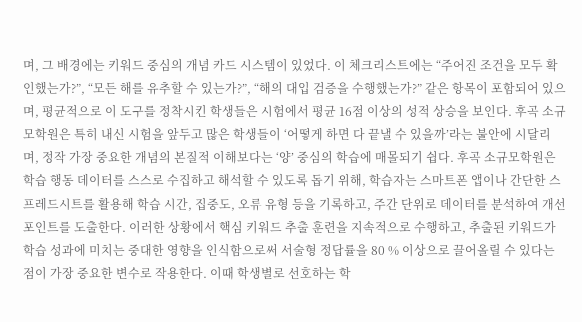며, 그 배경에는 키워드 중심의 개념 카드 시스템이 있었다. 이 체크리스트에는 “주어진 조건을 모두 확인했는가?”, “모든 해를 유추할 수 있는가?”, “해의 대입 검증을 수행했는가?” 같은 항목이 포함되어 있으며, 평균적으로 이 도구를 정착시킨 학생들은 시험에서 평균 16점 이상의 성적 상승을 보인다. 후곡 소규모학원은 특히 내신 시험을 앞두고 많은 학생들이 ‘어떻게 하면 다 끝낼 수 있을까’라는 불안에 시달리며, 정작 가장 중요한 개념의 본질적 이해보다는 ‘양’ 중심의 학습에 매몰되기 쉽다. 후곡 소규모학원은 학습 행동 데이터를 스스로 수집하고 해석할 수 있도록 돕기 위해, 학습자는 스마트폰 앱이나 간단한 스프레드시트를 활용해 학습 시간, 집중도, 오류 유형 등을 기록하고, 주간 단위로 데이터를 분석하여 개선 포인트를 도출한다. 이러한 상황에서 핵심 키워드 추출 훈련을 지속적으로 수행하고, 추출된 키워드가 학습 성과에 미치는 중대한 영향을 인식함으로써 서술형 정답률을 80 % 이상으로 끌어올릴 수 있다는 점이 가장 중요한 변수로 작용한다. 이때 학생별로 선호하는 학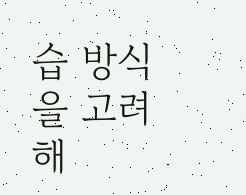습 방식을 고려해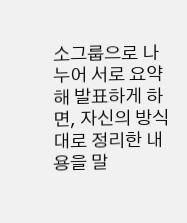소그룹으로 나누어 서로 요약해 발표하게 하면, 자신의 방식대로 정리한 내용을 말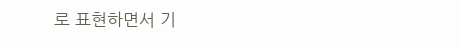로 표현하면서 기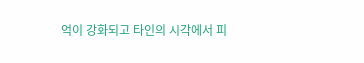억이 강화되고 타인의 시각에서 피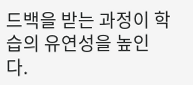드백을 받는 과정이 학습의 유연성을 높인다.